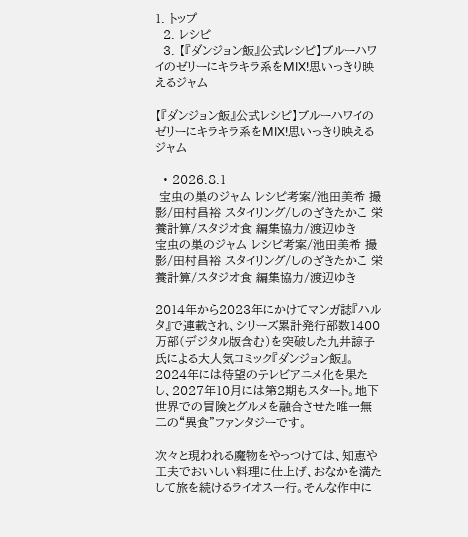1. トップ
  2. レシピ
  3. 【『ダンジョン飯』公式レシピ】ブルーハワイのゼリーにキラキラ系をMIX!思いっきり映えるジャム

【『ダンジョン飯』公式レシピ】ブルーハワイのゼリーにキラキラ系をMIX!思いっきり映えるジャム

  • 2026.8.1
 宝虫の巣のジャム レシピ考案/池田美希 撮影/田村昌裕 スタイリング/しのざきたかこ 栄養計算/スタジオ食 編集協力/渡辺ゆき
宝虫の巣のジャム レシピ考案/池田美希 撮影/田村昌裕 スタイリング/しのざきたかこ 栄養計算/スタジオ食 編集協力/渡辺ゆき

2014年から2023年にかけてマンガ誌『ハルタ』で連載され、シリーズ累計発行部数1400万部(デジタル版含む)を突破した九井諒子氏による大人気コミック『ダンジョン飯』。2024年には待望のテレビアニメ化を果たし、2027年10月には第2期もスタート。地下世界での冒険とグルメを融合させた唯一無二の“異食”ファンタジーです。

次々と現われる魔物をやっつけては、知恵や工夫でおいしい料理に仕上げ、おなかを満たして旅を続けるライオス一行。そんな作中に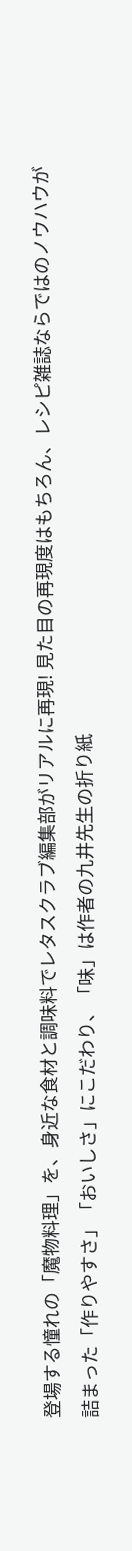登場する憧れの「魔物料理」を、身近な食材と調味料でレタスクラブ編集部がリアルに再現! 見た目の再現度はもちろん、レシピ雑誌ならではのノウハウが詰まった「作りやすさ」「おいしさ」にこだわり、「味」は作者の九井先生の折り紙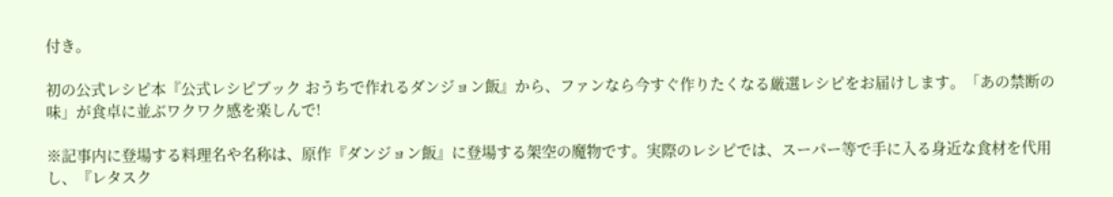付き。

初の公式レシピ本『公式レシピブック おうちで作れるダンジョン飯』から、ファンなら今すぐ作りたくなる厳選レシピをお届けします。「あの禁断の味」が食卓に並ぶワクワク感を楽しんで!

※記事内に登場する料理名や名称は、原作『ダンジョン飯』に登場する架空の魔物です。実際のレシピでは、スーパー等で手に入る身近な食材を代用し、『レタスク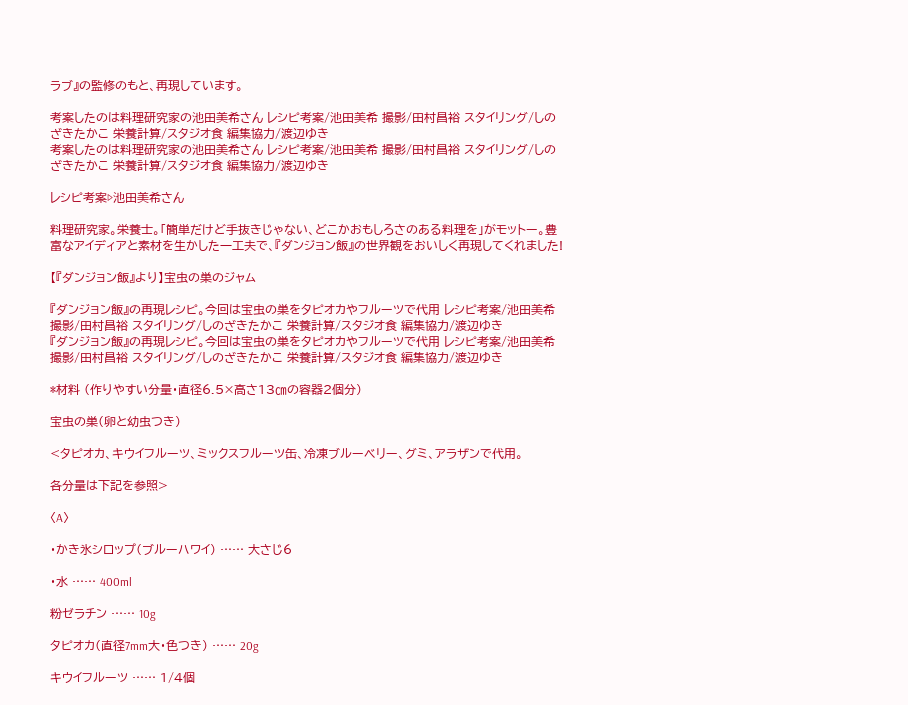ラブ』の監修のもと、再現しています。

考案したのは料理研究家の池田美希さん レシピ考案/池田美希 撮影/田村昌裕 スタイリング/しのざきたかこ 栄養計算/スタジオ食 編集協力/渡辺ゆき
考案したのは料理研究家の池田美希さん レシピ考案/池田美希 撮影/田村昌裕 スタイリング/しのざきたかこ 栄養計算/スタジオ食 編集協力/渡辺ゆき

レシピ考案▷池田美希さん

料理研究家。栄養士。「簡単だけど手抜きじゃない、どこかおもしろさのある料理を」がモットー。豊富なアイディアと素材を生かした一工夫で、『ダンジョン飯』の世界観をおいしく再現してくれました!

【『ダンジョン飯』より】宝虫の巣のジャム

『ダンジョン飯』の再現レシピ。今回は宝虫の巣をタピオカやフルーツで代用 レシピ考案/池田美希 撮影/田村昌裕 スタイリング/しのざきたかこ 栄養計算/スタジオ食 編集協力/渡辺ゆき
『ダンジョン飯』の再現レシピ。今回は宝虫の巣をタピオカやフルーツで代用 レシピ考案/池田美希 撮影/田村昌裕 スタイリング/しのざきたかこ 栄養計算/スタジオ食 編集協力/渡辺ゆき

*材料 (作りやすい分量・直径6.5×高さ13㎝の容器2個分)

宝虫の巣(卵と幼虫つき)

<タピオカ、キウイフルーツ、ミックスフルーツ缶、冷凍ブルーベリー、グミ、アラザンで代用。

各分量は下記を参照>

〈A〉

・かき氷シロップ(ブルーハワイ) …… 大さじ6

・水 …… 400ml

粉ゼラチン …… 10g

タピオカ(直径7mm大・色つき) …… 20g

キウイフルーツ …… 1/4個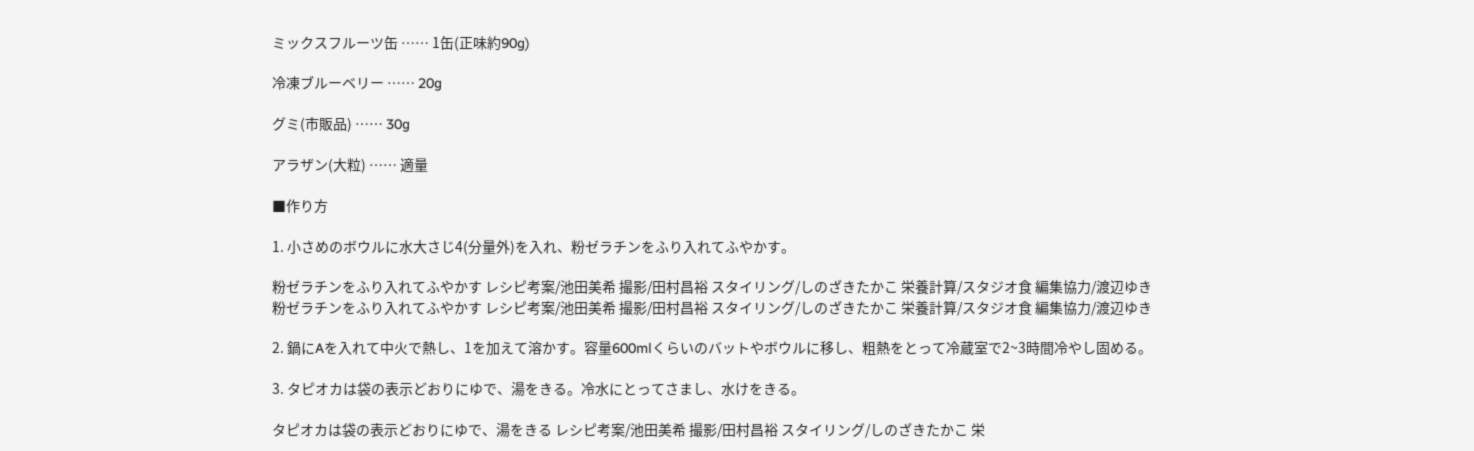ミックスフルーツ缶 …… 1缶(正味約90g)

冷凍ブルーベリー …… 20g

グミ(市販品) …… 30g

アラザン(大粒) …… 適量

■作り方

1. 小さめのボウルに水大さじ4(分量外)を入れ、粉ゼラチンをふり入れてふやかす。

粉ゼラチンをふり入れてふやかす レシピ考案/池田美希 撮影/田村昌裕 スタイリング/しのざきたかこ 栄養計算/スタジオ食 編集協力/渡辺ゆき
粉ゼラチンをふり入れてふやかす レシピ考案/池田美希 撮影/田村昌裕 スタイリング/しのざきたかこ 栄養計算/スタジオ食 編集協力/渡辺ゆき

2. 鍋にAを入れて中火で熱し、1を加えて溶かす。容量600mlくらいのバットやボウルに移し、粗熱をとって冷蔵室で2~3時間冷やし固める。

3. タピオカは袋の表示どおりにゆで、湯をきる。冷水にとってさまし、水けをきる。

タピオカは袋の表示どおりにゆで、湯をきる レシピ考案/池田美希 撮影/田村昌裕 スタイリング/しのざきたかこ 栄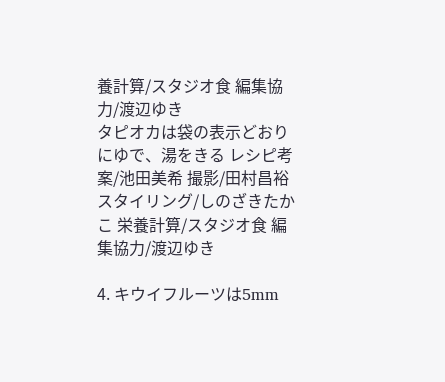養計算/スタジオ食 編集協力/渡辺ゆき
タピオカは袋の表示どおりにゆで、湯をきる レシピ考案/池田美希 撮影/田村昌裕 スタイリング/しのざきたかこ 栄養計算/スタジオ食 編集協力/渡辺ゆき

4. キウイフルーツは5mm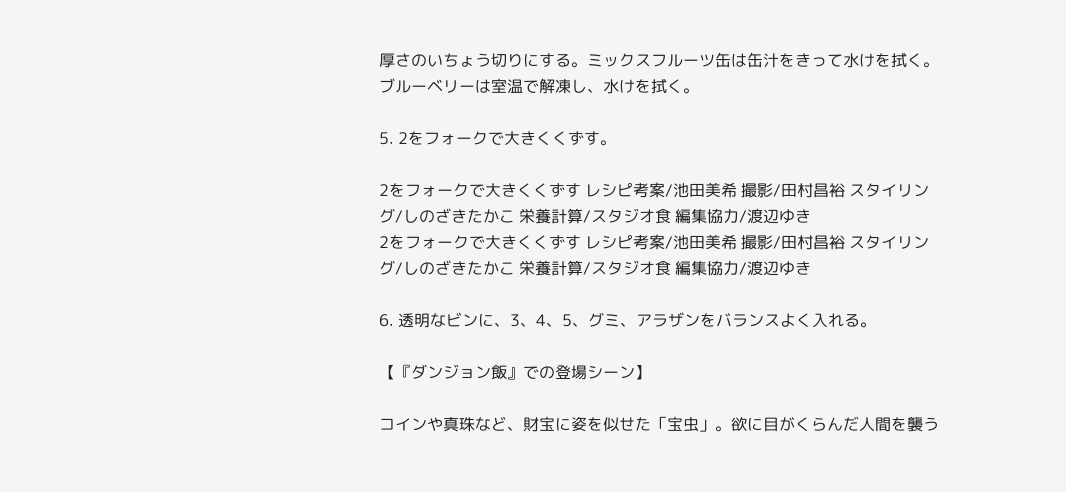厚さのいちょう切りにする。ミックスフルーツ缶は缶汁をきって水けを拭く。ブルーベリーは室温で解凍し、水けを拭く。

5. 2をフォークで大きくくずす。

2をフォークで大きくくずす レシピ考案/池田美希 撮影/田村昌裕 スタイリング/しのざきたかこ 栄養計算/スタジオ食 編集協力/渡辺ゆき
2をフォークで大きくくずす レシピ考案/池田美希 撮影/田村昌裕 スタイリング/しのざきたかこ 栄養計算/スタジオ食 編集協力/渡辺ゆき

6. 透明なビンに、3、4、5、グミ、アラザンをバランスよく入れる。

【『ダンジョン飯』での登場シーン】

コインや真珠など、財宝に姿を似せた「宝虫」。欲に目がくらんだ人間を襲う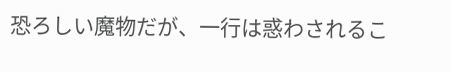恐ろしい魔物だが、一行は惑わされるこ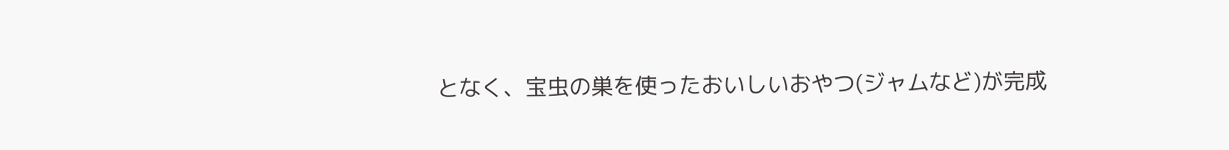となく、宝虫の巣を使ったおいしいおやつ(ジャムなど)が完成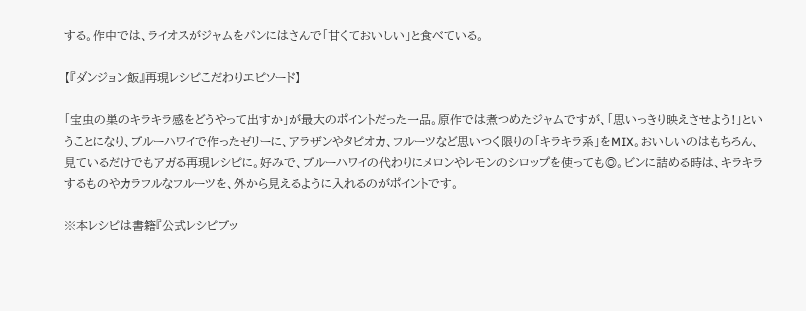する。作中では、ライオスがジャムをパンにはさんで「甘くておいしい」と食べている。

【『ダンジョン飯』再現レシピこだわりエピソード】

「宝虫の巣のキラキラ感をどうやって出すか」が最大のポイントだった一品。原作では煮つめたジャムですが、「思いっきり映えさせよう!」ということになり、ブルーハワイで作ったゼリーに、アラザンやタピオカ、フルーツなど思いつく限りの「キラキラ系」をMIX。おいしいのはもちろん、見ているだけでもアガる再現レシピに。好みで、ブルーハワイの代わりにメロンやレモンのシロップを使っても◎。ビンに詰める時は、キラキラするものやカラフルなフルーツを、外から見えるように入れるのがポイントです。

※本レシピは書籍『公式レシピブッ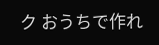ク おうちで作れ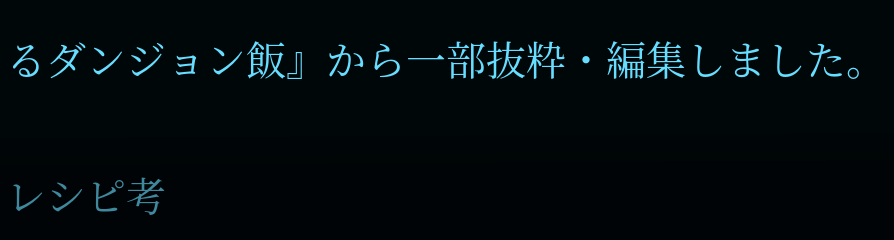るダンジョン飯』から一部抜粋・編集しました。

レシピ考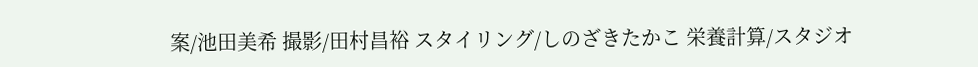案/池田美希 撮影/田村昌裕 スタイリング/しのざきたかこ 栄養計算/スタジオ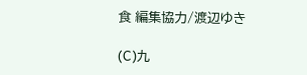食 編集協力/渡辺ゆき

(C)九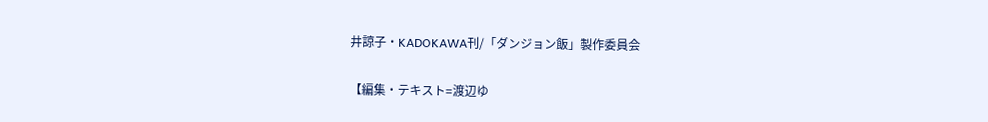井諒子・KADOKAWA刊/「ダンジョン飯」製作委員会

【編集・テキスト=渡辺ゆ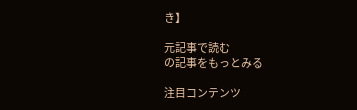き】

元記事で読む
の記事をもっとみる

注目コンテンツ